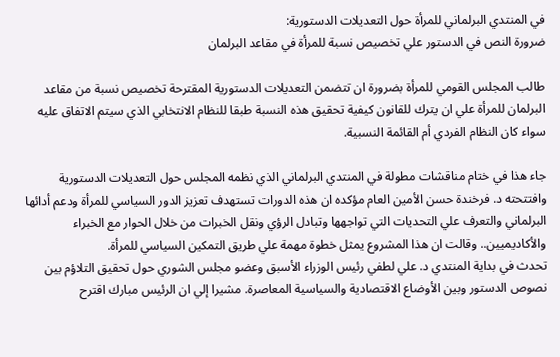في المنتدي البرلماني للمرأة حول التعديلات الدستورية:
ضرورة النص في الدستور علي تخصيص نسبة للمرأة في مقاعد البرلمان

طالب المجلس القومي للمرأة بضرورة ان تتضمن التعديلات الدستورية المقترحة تخصيص نسبة من مقاعد البرلمان للمرأة علي ان يترك للقانون كيفية تحقيق هذه النسبة طبقا للنظام الانتخابي الذي سيتم الاتفاق عليه سواء كان النظام الفردي أم القائمة النسبية.

جاء هذا في ختام مناقشات مطولة في المنتدي البرلماني الذي نظمه المجلس حول التعديلات الدستورية وافتتحته د. فرخندة حسن الأمين العام مؤكده ان هذه الدورات تستهدف تعزيز الدور السياسي للمرأة ودعم أدائها البرلماني والتعرف علي التحديات التي تواجهها وتبادل الرؤي ونقل الخبرات من خلال الحوار مع الخبراء والأكاديميين.. وقالت ان هذا المشروع يمثل خطوة مهمة علي طريق التمكين السياسي للمرأة.
تحدث في بداية المنتدي د. علي لطفي رئيس الوزراء الأسبق وعضو مجلس الشوري حول تحقيق التلاؤم بين نصوص الدستور وبين الأوضاع الاقتصادية والسياسية المعاصرة. مشيرا إلي ان الرئيس مبارك اقترح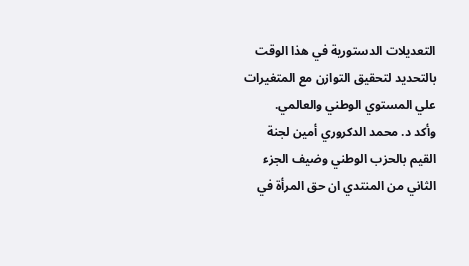التعديلات الدستورية في هذا الوقت بالتحديد لتحقيق التوازن مع المتغيرات علي المستوي الوطني والعالمي.
وأكد د. محمد الدكروري أمين لجنة القيم بالحزب الوطني وضيف الجزء الثاني من المنتدي ان حق المرأة في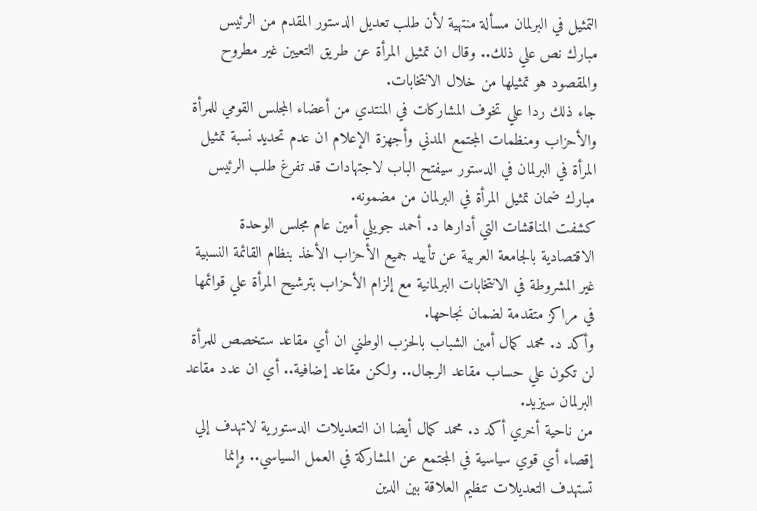التمثيل في البرلمان مسألة منتهية لأن طلب تعديل الدستور المقدم من الرئيس مبارك نص علي ذلك.. وقال ان تمثيل المرأة عن طريق التعيين غير مطروح والمقصود هو تمثيلها من خلال الانتخابات.
جاء ذلك ردا علي تخوف المشاركات في المنتدي من أعضاء المجلس القومي للمرأة والأحزاب ومنظمات المجتمع المدني وأجهزة الإعلام ان عدم تحديد نسبة تمثيل المرأة في البرلمان في الدستور سيفتح الباب لاجتهادات قد تفرغ طلب الرئيس مبارك ضمان تمثيل المرأة في البرلمان من مضمونه.
كشفت المناقشات التي أدارها د. أحمد جويلي أمين عام مجلس الوحدة الاقتصادية بالجامعة العربية عن تأييد جميع الأحزاب الأخذ بنظام القائمة النسبية غير المشروطة في الانتخابات البرلمانية مع إلزام الأحزاب بترشيح المرأة علي قوائمها في مراكز متقدمة لضمان نجاحها.
وأكد د. محمد كمال أمين الشباب بالحزب الوطني ان أي مقاعد ستخصص للمرأة لن تكون علي حساب مقاعد الرجال.. ولكن مقاعد إضافية.. أي ان عدد مقاعد البرلمان سيزيد.
من ناحية أخري أكد د. محمد كمال أيضا ان التعديلات الدستورية لاتهدف إلي إقصاء أي قوي سياسية في المجتمع عن المشاركة في العمل السياسي.. وإنما تستهدف التعديلات تنظيم العلاقة بين الدين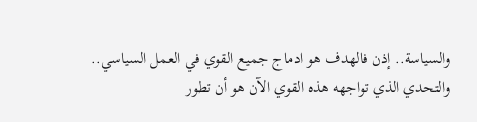والسياسة.. إذن فالهدف هو ادماج جميع القوي في العمل السياسي.. والتحدي الذي تواجهه هذه القوي الآن هو أن تطور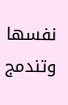نفسها وتندمج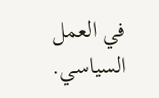في العمل السياسي.